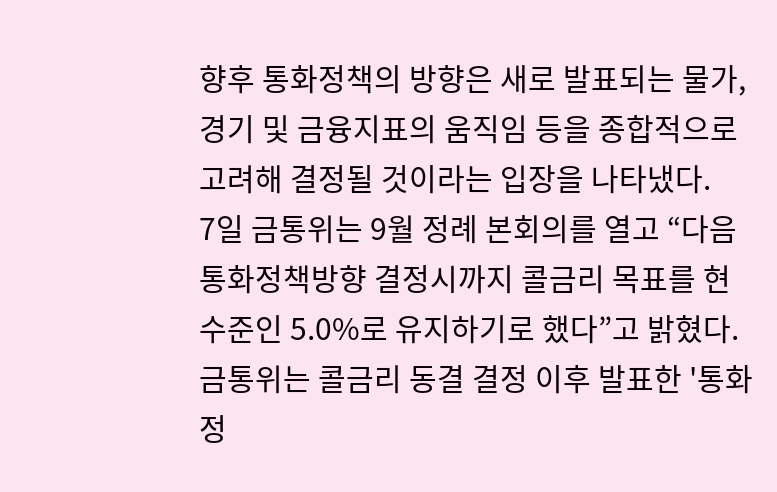향후 통화정책의 방향은 새로 발표되는 물가, 경기 및 금융지표의 움직임 등을 종합적으로 고려해 결정될 것이라는 입장을 나타냈다.
7일 금통위는 9월 정례 본회의를 열고 “다음 통화정책방향 결정시까지 콜금리 목표를 현 수준인 5.0%로 유지하기로 했다”고 밝혔다.
금통위는 콜금리 동결 결정 이후 발표한 '통화정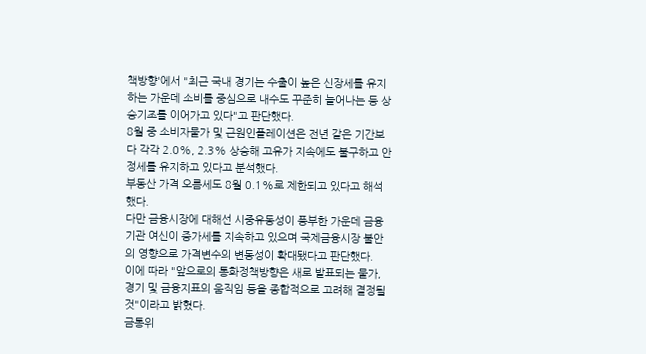책방향'에서 "최근 국내 경기는 수출이 높은 신장세를 유지하는 가운데 소비를 중심으로 내수도 꾸준히 늘어나는 등 상승기조를 이어가고 있다"고 판단했다.
8월 중 소비자물가 및 근원인플레이션은 전년 같은 기간보다 각각 2.0%, 2.3% 상승해 고유가 지속에도 불구하고 안정세를 유지하고 있다고 분석했다.
부동산 가격 오름세도 8월 0.1%로 제한되고 있다고 해석했다.
다만 금융시장에 대해선 시중유동성이 풍부한 가운데 금융기관 여신이 증가세를 지속하고 있으며 국제금융시장 불안의 영향으로 가격변수의 변동성이 확대됐다고 판단했다.
이에 따라 "앞으로의 통화정책방향은 새로 발표되는 물가, 경기 및 금융지표의 움직임 등을 종합적으로 고려해 결정될 것"이라고 밝혔다.
금통위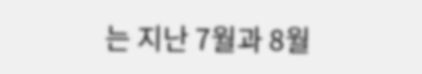는 지난 7월과 8월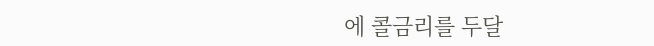에 콜금리를 두달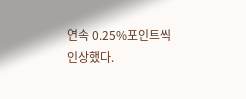연속 0.25%포인트씩 인상했다.